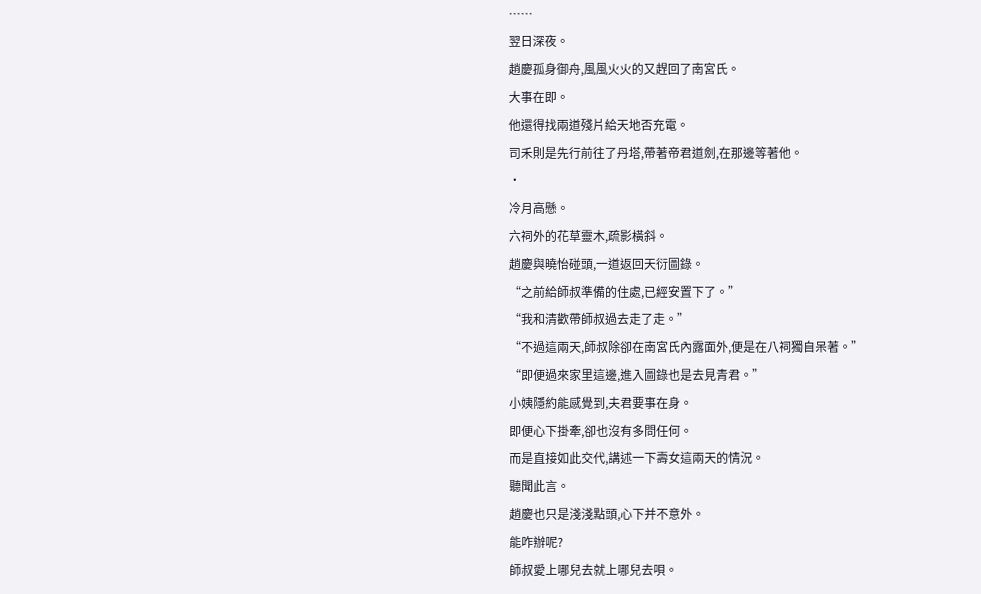……
翌日深夜。
趙慶孤身御舟,風風火火的又趕回了南宮氏。
大事在即。
他還得找兩道殘片給天地否充電。
司禾則是先行前往了丹塔,帶著帝君道劍,在那邊等著他。
·
冷月高懸。
六祠外的花草靈木,疏影橫斜。
趙慶與曉怡碰頭,一道返回天衍圖錄。
“之前給師叔準備的住處,已經安置下了。”
“我和清歡帶師叔過去走了走。”
“不過這兩天,師叔除卻在南宮氏內露面外,便是在八祠獨自呆著。”
“即便過來家里這邊,進入圖錄也是去見青君。”
小姨隱約能感覺到,夫君要事在身。
即便心下掛牽,卻也沒有多問任何。
而是直接如此交代,講述一下壽女這兩天的情況。
聽聞此言。
趙慶也只是淺淺點頭,心下并不意外。
能咋辦呢?
師叔愛上哪兒去就上哪兒去唄。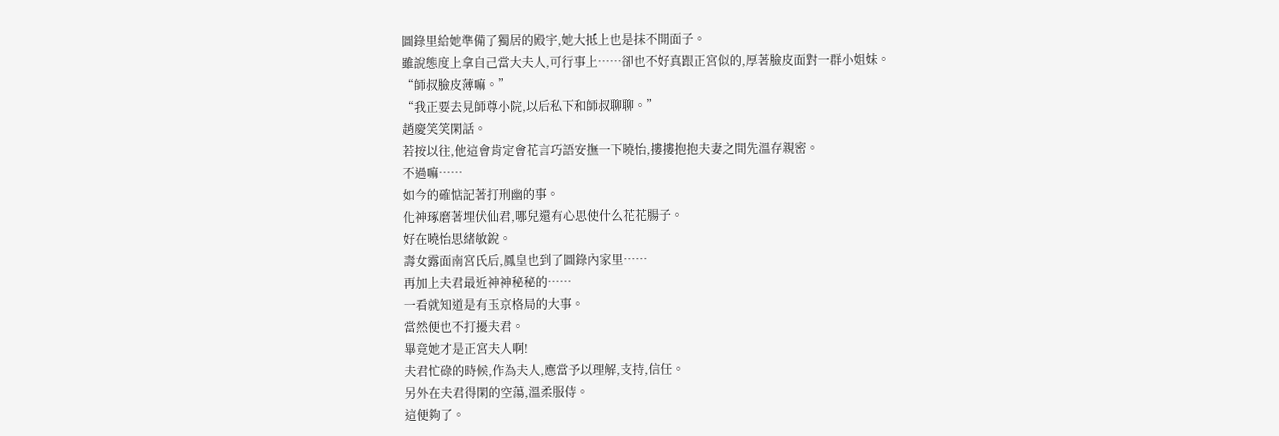圖錄里給她準備了獨居的殿宇,她大抵上也是抹不開面子。
雖說態度上拿自己當大夫人,可行事上……卻也不好真跟正宮似的,厚著臉皮面對一群小姐妹。
“師叔臉皮薄嘛。”
“我正要去見師尊小院,以后私下和師叔聊聊。”
趙慶笑笑閑話。
若按以往,他這會肯定會花言巧語安撫一下曉怡,摟摟抱抱夫妻之間先溫存親密。
不過嘛……
如今的確惦記著打刑幽的事。
化神琢磨著埋伏仙君,哪兒還有心思使什么花花腸子。
好在曉怡思緒敏銳。
壽女露面南宮氏后,鳳皇也到了圖錄內家里……
再加上夫君最近神神秘秘的……
一看就知道是有玉京格局的大事。
當然便也不打擾夫君。
畢竟她才是正宮夫人啊!
夫君忙碌的時候,作為夫人,應當予以理解,支持,信任。
另外在夫君得閑的空蕩,溫柔服侍。
這便夠了。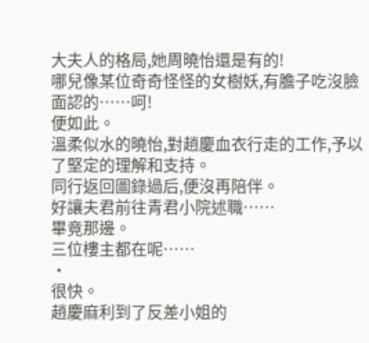大夫人的格局,她周曉怡還是有的!
哪兒像某位奇奇怪怪的女樹妖,有膽子吃沒臉面認的……呵!
便如此。
溫柔似水的曉怡,對趙慶血衣行走的工作,予以了堅定的理解和支持。
同行返回圖錄過后,便沒再陪伴。
好讓夫君前往青君小院述職……
畢竟那邊。
三位樓主都在呢……
·
很快。
趙慶麻利到了反差小姐的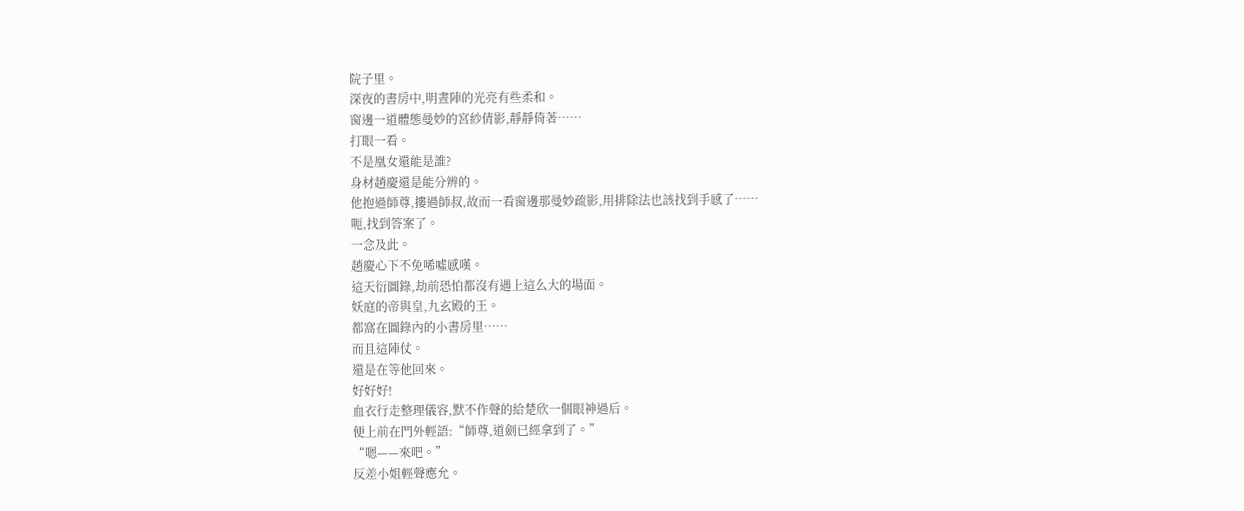院子里。
深夜的書房中,明晝陣的光亮有些柔和。
窗邊一道體態曼妙的宮紗倩影,靜靜倚著……
打眼一看。
不是凰女還能是誰?
身材趙慶還是能分辨的。
他抱過師尊,摟過師叔,故而一看窗邊那曼妙疏影,用排除法也該找到手感了……
呃,找到答案了。
一念及此。
趙慶心下不免唏噓感嘆。
這天衍圖錄,劫前恐怕都沒有遇上這么大的場面。
妖庭的帝與皇,九玄殿的王。
都窩在圖錄內的小書房里……
而且這陣仗。
還是在等他回來。
好好好!
血衣行走整理儀容,默不作聲的給楚欣一個眼神過后。
便上前在門外輕語:“師尊,道劍已經拿到了。”
“嗯——來吧。”
反差小姐輕聲應允。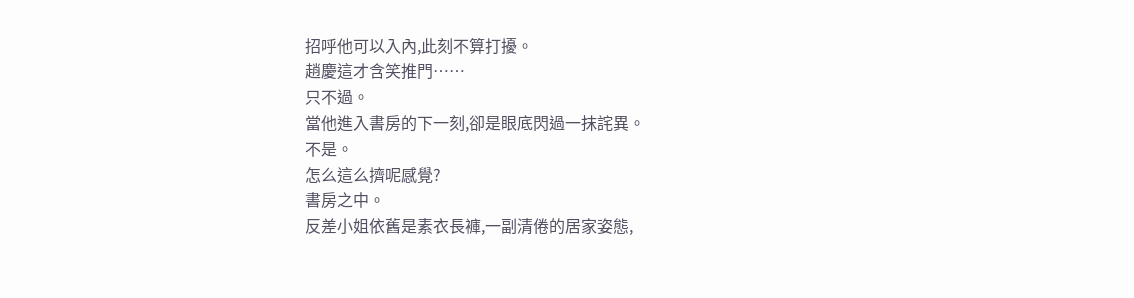招呼他可以入內,此刻不算打擾。
趙慶這才含笑推門……
只不過。
當他進入書房的下一刻,卻是眼底閃過一抹詫異。
不是。
怎么這么擠呢感覺?
書房之中。
反差小姐依舊是素衣長褲,一副清倦的居家姿態,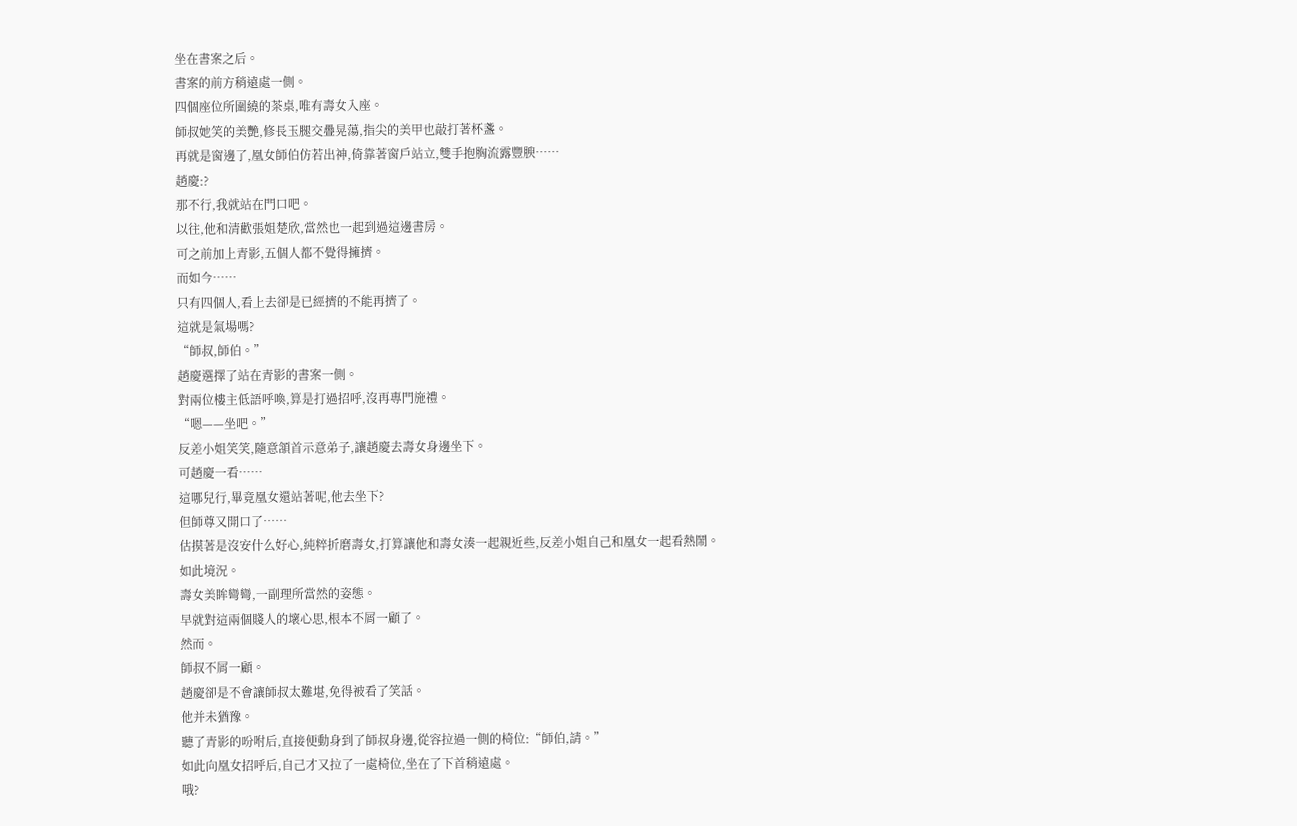坐在書案之后。
書案的前方稍遠處一側。
四個座位所圍繞的茶桌,唯有壽女入座。
師叔她笑的美艷,修長玉腿交疊晃蕩,指尖的美甲也敲打著杯盞。
再就是窗邊了,凰女師伯仿若出神,倚靠著窗戶站立,雙手抱胸流露豐腴……
趙慶:?
那不行,我就站在門口吧。
以往,他和清歡張姐楚欣,當然也一起到過這邊書房。
可之前加上青影,五個人都不覺得擁擠。
而如今……
只有四個人,看上去卻是已經擠的不能再擠了。
這就是氣場嗎?
“師叔,師伯。”
趙慶選擇了站在青影的書案一側。
對兩位樓主低語呼喚,算是打過招呼,沒再專門施禮。
“嗯——坐吧。”
反差小姐笑笑,隨意頷首示意弟子,讓趙慶去壽女身邊坐下。
可趙慶一看……
這哪兒行,畢竟凰女還站著呢,他去坐下?
但師尊又開口了……
估摸著是沒安什么好心,純粹折磨壽女,打算讓他和壽女湊一起親近些,反差小姐自己和凰女一起看熱鬧。
如此境況。
壽女美眸彎彎,一副理所當然的姿態。
早就對這兩個賤人的壞心思,根本不屑一顧了。
然而。
師叔不屑一顧。
趙慶卻是不會讓師叔太難堪,免得被看了笑話。
他并未猶豫。
聽了青影的吩咐后,直接便動身到了師叔身邊,從容拉過一側的椅位:“師伯,請。”
如此向凰女招呼后,自己才又拉了一處椅位,坐在了下首稍遠處。
哦?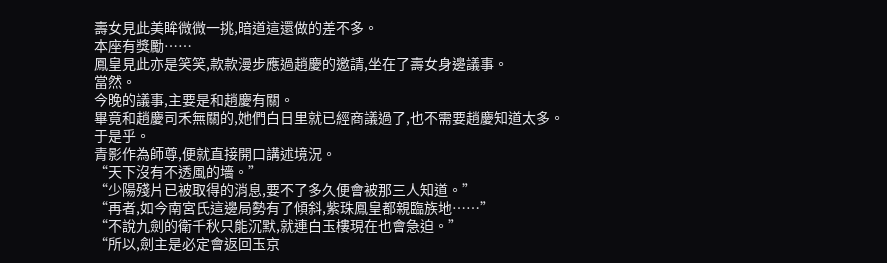壽女見此美眸微微一挑,暗道這還做的差不多。
本座有獎勵……
鳳皇見此亦是笑笑,款款漫步應過趙慶的邀請,坐在了壽女身邊議事。
當然。
今晚的議事,主要是和趙慶有關。
畢竟和趙慶司禾無關的,她們白日里就已經商議過了,也不需要趙慶知道太多。
于是乎。
青影作為師尊,便就直接開口講述境況。
“天下沒有不透風的墻。”
“少陽殘片已被取得的消息,要不了多久便會被那三人知道。”
“再者,如今南宮氏這邊局勢有了傾斜,紫珠鳳皇都親臨族地……”
“不說九劍的衛千秋只能沉默,就連白玉樓現在也會急迫。”
“所以,劍主是必定會返回玉京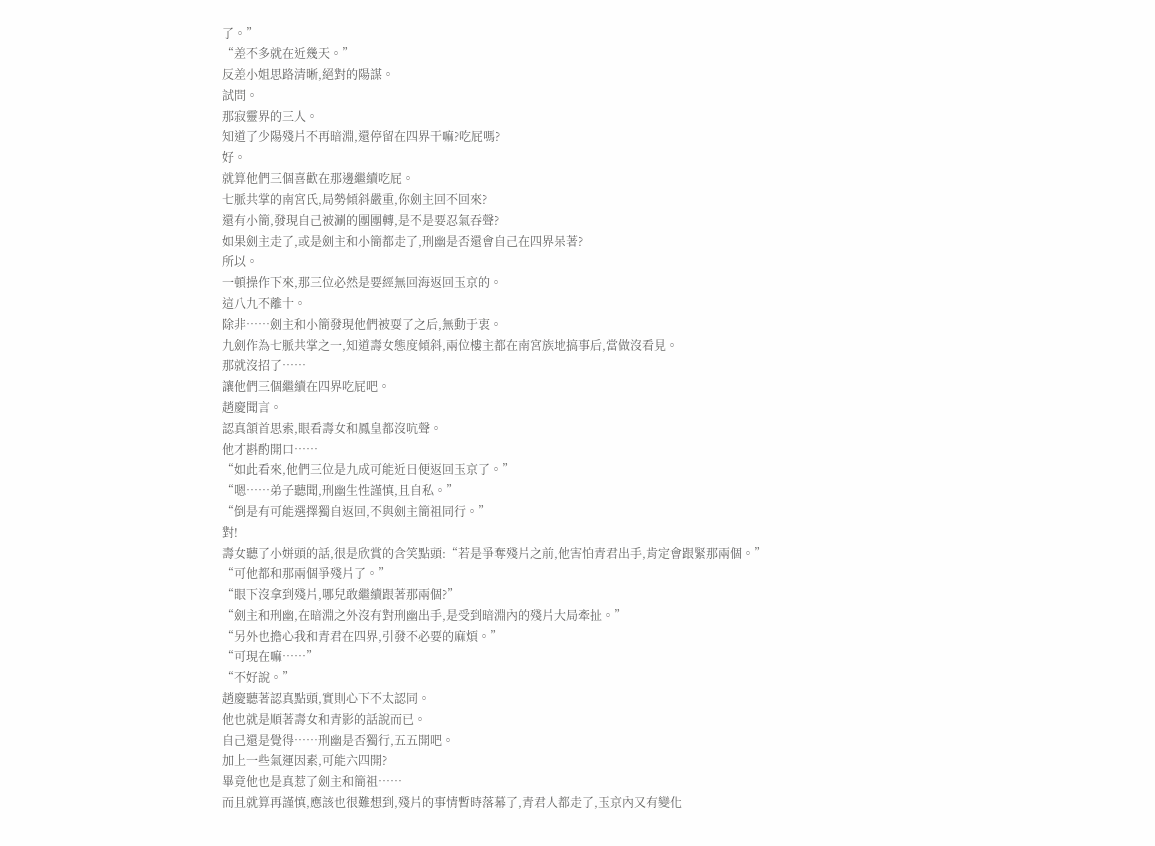了。”
“差不多就在近幾天。”
反差小姐思路清晰,絕對的陽謀。
試問。
那寂靈界的三人。
知道了少陽殘片不再暗淵,還停留在四界干嘛?吃屁嗎?
好。
就算他們三個喜歡在那邊繼續吃屁。
七脈共掌的南宮氏,局勢傾斜嚴重,你劍主回不回來?
還有小簡,發現自己被涮的團團轉,是不是要忍氣吞聲?
如果劍主走了,或是劍主和小簡都走了,刑幽是否還會自己在四界呆著?
所以。
一頓操作下來,那三位必然是要經無回海返回玉京的。
這八九不離十。
除非……劍主和小簡發現他們被耍了之后,無動于衷。
九劍作為七脈共掌之一,知道壽女態度傾斜,兩位樓主都在南宮族地搞事后,當做沒看見。
那就沒招了……
讓他們三個繼續在四界吃屁吧。
趙慶聞言。
認真頷首思索,眼看壽女和鳳皇都沒吭聲。
他才斟酌開口……
“如此看來,他們三位是九成可能近日便返回玉京了。”
“嗯……弟子聽聞,刑幽生性謹慎,且自私。”
“倒是有可能選擇獨自返回,不與劍主簡祖同行。”
對!
壽女聽了小姘頭的話,很是欣賞的含笑點頭:“若是爭奪殘片之前,他害怕青君出手,肯定會跟緊那兩個。”
“可他都和那兩個爭殘片了。”
“眼下沒拿到殘片,哪兒敢繼續跟著那兩個?”
“劍主和刑幽,在暗淵之外沒有對刑幽出手,是受到暗淵內的殘片大局牽扯。”
“另外也擔心我和青君在四界,引發不必要的麻煩。”
“可現在嘛……”
“不好說。”
趙慶聽著認真點頭,實則心下不太認同。
他也就是順著壽女和青影的話說而已。
自己還是覺得……刑幽是否獨行,五五開吧。
加上一些氣運因素,可能六四開?
畢竟他也是真惹了劍主和簡祖……
而且就算再謹慎,應該也很難想到,殘片的事情暫時落幕了,青君人都走了,玉京內又有變化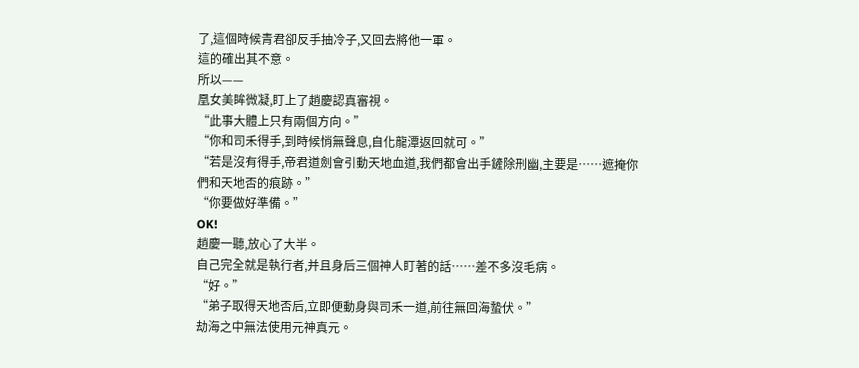了,這個時候青君卻反手抽冷子,又回去將他一軍。
這的確出其不意。
所以——
凰女美眸微凝,盯上了趙慶認真審視。
“此事大體上只有兩個方向。”
“你和司禾得手,到時候悄無聲息,自化龍潭返回就可。”
“若是沒有得手,帝君道劍會引動天地血道,我們都會出手鏟除刑幽,主要是……遮掩你們和天地否的痕跡。”
“你要做好準備。”
OK!
趙慶一聽,放心了大半。
自己完全就是執行者,并且身后三個神人盯著的話……差不多沒毛病。
“好。”
“弟子取得天地否后,立即便動身與司禾一道,前往無回海蟄伏。”
劫海之中無法使用元神真元。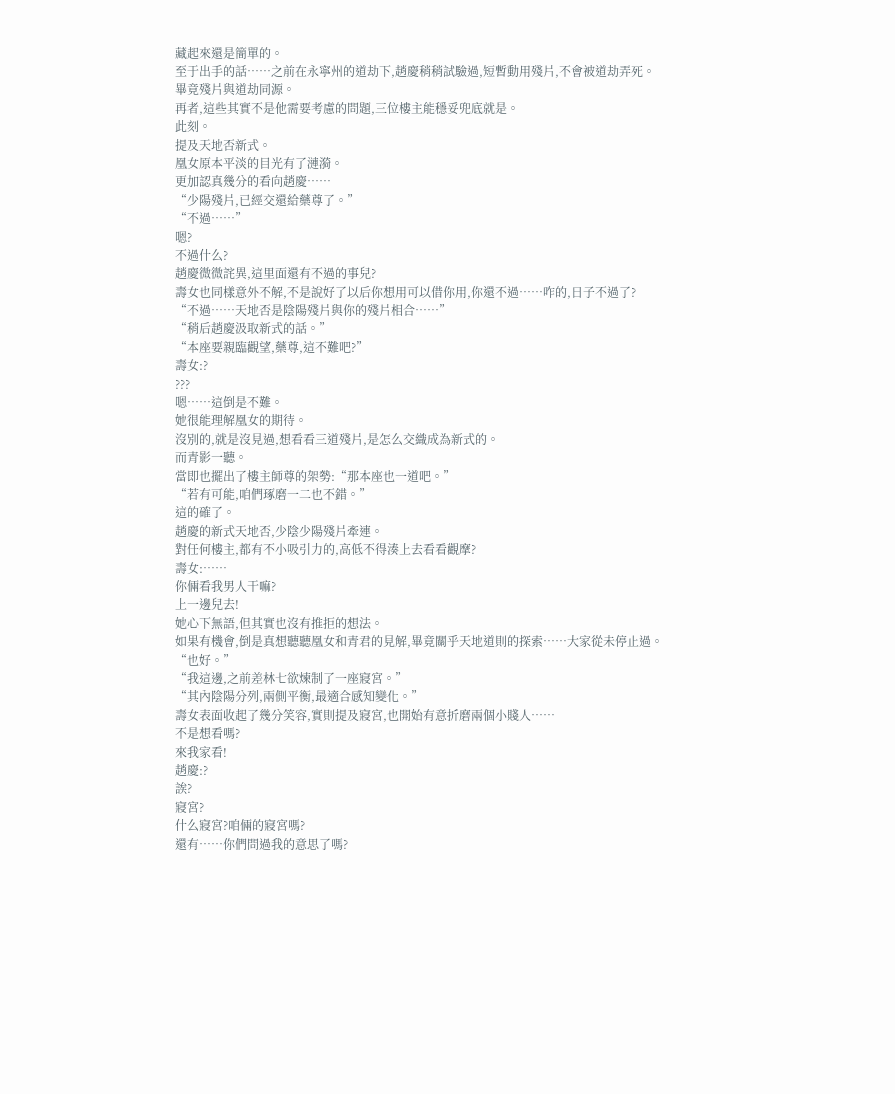藏起來還是簡單的。
至于出手的話……之前在永寧州的道劫下,趙慶稍稍試驗過,短暫動用殘片,不會被道劫弄死。
畢竟殘片與道劫同源。
再者,這些其實不是他需要考慮的問題,三位樓主能穩妥兜底就是。
此刻。
提及天地否新式。
凰女原本平淡的目光有了漣漪。
更加認真幾分的看向趙慶……
“少陽殘片,已經交還給藥尊了。”
“不過……”
嗯?
不過什么?
趙慶微微詫異,這里面還有不過的事兒?
壽女也同樣意外不解,不是說好了以后你想用可以借你用,你還不過……咋的,日子不過了?
“不過……天地否是陰陽殘片與你的殘片相合……”
“稍后趙慶汲取新式的話。”
“本座要親臨觀望,藥尊,這不難吧?”
壽女:?
???
嗯……這倒是不難。
她很能理解凰女的期待。
沒別的,就是沒見過,想看看三道殘片,是怎么交織成為新式的。
而青影一聽。
當即也擺出了樓主師尊的架勢:“那本座也一道吧。”
“若有可能,咱們琢磨一二也不錯。”
這的確了。
趙慶的新式天地否,少陰少陽殘片牽連。
對任何樓主,都有不小吸引力的,高低不得湊上去看看觀摩?
壽女:……
你倆看我男人干嘛?
上一邊兒去!
她心下無語,但其實也沒有推拒的想法。
如果有機會,倒是真想聽聽凰女和青君的見解,畢竟關乎天地道則的探索……大家從未停止過。
“也好。”
“我這邊,之前差林七欲煉制了一座寢宮。”
“其內陰陽分列,兩側平衡,最適合感知變化。”
壽女表面收起了幾分笑容,實則提及寢宮,也開始有意折磨兩個小賤人……
不是想看嗎?
來我家看!
趙慶:?
誒?
寢宮?
什么寢宮?咱倆的寢宮嗎?
還有……你們問過我的意思了嗎?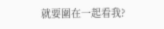就要圍在一起看我?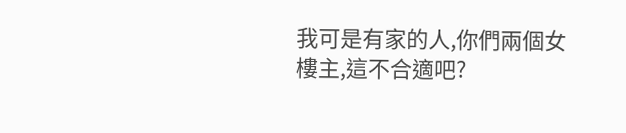我可是有家的人,你們兩個女樓主,這不合適吧?